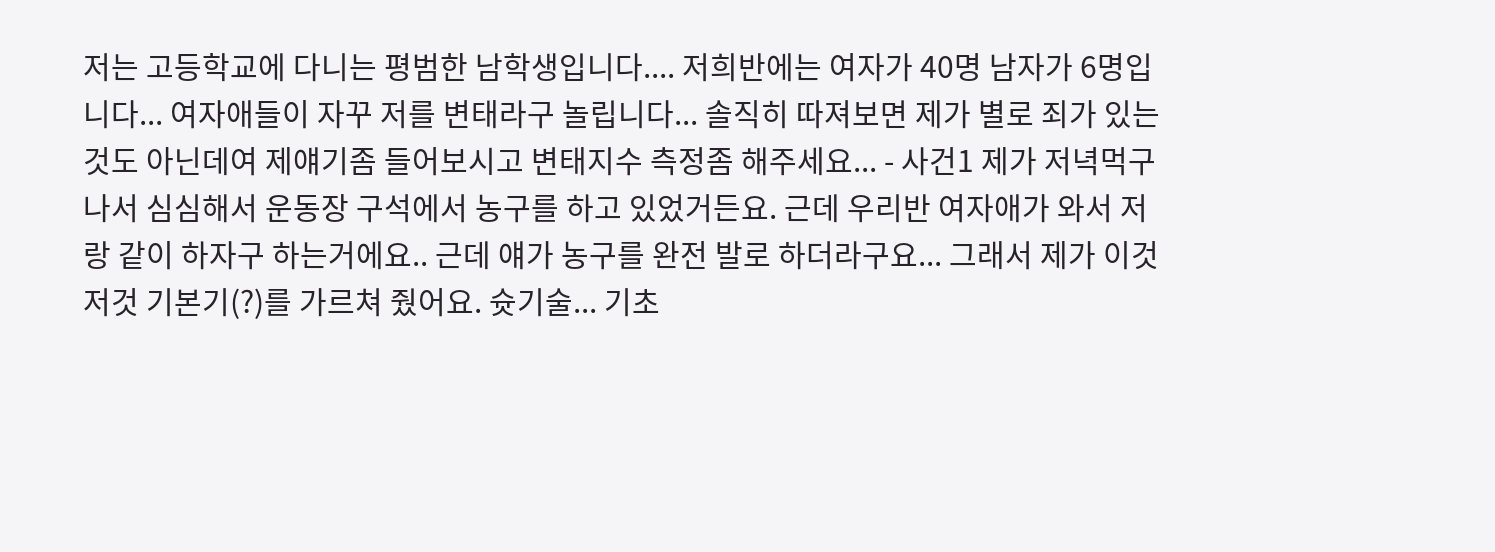저는 고등학교에 다니는 평범한 남학생입니다.... 저희반에는 여자가 40명 남자가 6명입니다... 여자애들이 자꾸 저를 변태라구 놀립니다... 솔직히 따져보면 제가 별로 죄가 있는것도 아닌데여 제얘기좀 들어보시고 변태지수 측정좀 해주세요... - 사건1 제가 저녁먹구 나서 심심해서 운동장 구석에서 농구를 하고 있었거든요. 근데 우리반 여자애가 와서 저랑 같이 하자구 하는거에요.. 근데 얘가 농구를 완전 발로 하더라구요... 그래서 제가 이것저것 기본기(?)를 가르쳐 줬어요. 슛기술... 기초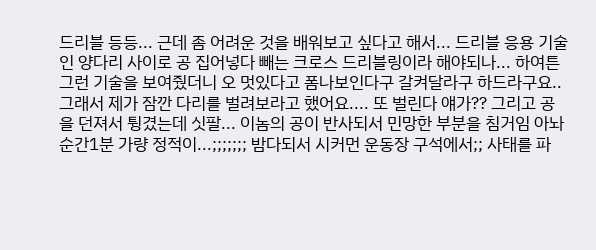드리블 등등... 근데 좀 어려운 것을 배워보고 싶다고 해서... 드리블 응용 기술인 양다리 사이로 공 집어넣다 빼는 크로스 드리블링이라 해야되나... 하여튼 그런 기술을 보여줬더니 오 멋있다고 폼나보인다구 갈켜달라구 하드라구요.. 그래서 제가 잠깐 다리를 벌려보라고 했어요.... 또 벌린다 얘가?? 그리고 공을 던져서 튕겼는데 싯팔... 이놈의 공이 반사되서 민망한 부분을 침거임 아놔 순간1분 가량 정적이...;;;;;;; 밤다되서 시커먼 운동장 구석에서;; 사태를 파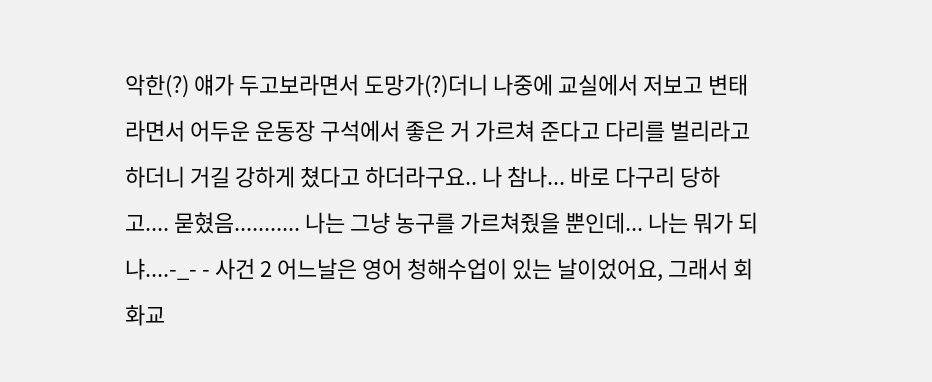악한(?) 얘가 두고보라면서 도망가(?)더니 나중에 교실에서 저보고 변태라면서 어두운 운동장 구석에서 좋은 거 가르쳐 준다고 다리를 벌리라고 하더니 거길 강하게 쳤다고 하더라구요.. 나 참나... 바로 다구리 당하고.... 묻혔음........... 나는 그냥 농구를 가르쳐줬을 뿐인데... 나는 뭐가 되냐....-_- - 사건 2 어느날은 영어 청해수업이 있는 날이었어요, 그래서 회화교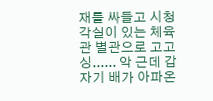재를 싸들고 시청각실이 있는 체육관 별관으로 고고싱...... 악 근데 갑자기 배가 아파온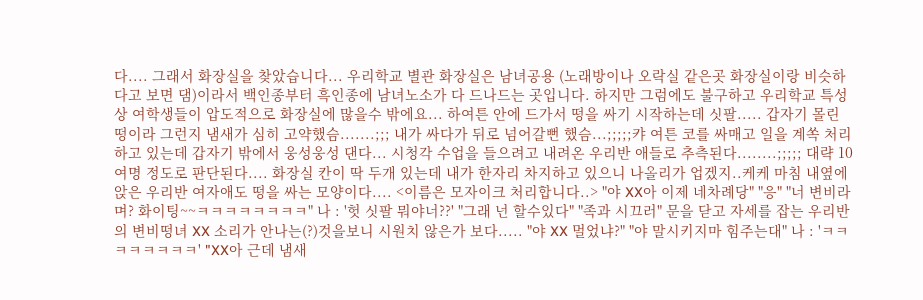다.... 그래서 화장실을 찾았습니다... 우리학교 별관 화장실은 남녀공용 (노래방이나 오락실 같은곳 화장실이랑 비슷하다고 보면 댐)이라서 백인종부터 흑인종에 남녀노소가 다 드나드는 곳입니다. 하지만 그럼에도 불구하고 우리학교 특성상 여학생들이 압도적으로 화장실에 많을수 밖에요... 하여튼 안에 드가서 떵을 싸기 시작하는데 싯팔..... 갑자기 몰린 떵이라 그런지 냄새가 심히 고약했슴.......;;; 내가 싸다가 뒤로 넘어갈뻔 했슴...;;;;;캬 여튼 코를 싸매고 일을 계쏙 처리하고 있는데 갑자기 밖에서 웅성웅성 댄다... 시청각 수업을 들으려고 내려온 우리반 애들로 추측된다........;;;;; 대략 10여명 정도로 판단된다.... 화장실 칸이 딱 두개 있는데 내가 한자리 차지하고 있으니 나올리가 업겠지..케케 마침 내옆에 앉은 우리반 여자애도 떵을 싸는 모양이다.... <이름은 모자이크 처리합니다..> "야 XX아 이제 네차례당" "응" "너 변비라며? 화이팅~~ㅋㅋㅋㅋㅋㅋㅋㅋ" 나 : '헛 싯팔 뭐야너??' "그래 넌 할수있다" "족과 시끄러" 문을 닫고 자세를 잡는 우리반의 변비떵녀 XX 소리가 안나는(?)것을보니 시원치 않은가 보다..... "야 XX 멀었냐?" "야 말시키지마 힘주는대" 나 : 'ㅋㅋㅋㅋㅋㅋㅋㅋ' "XX아 근데 냄새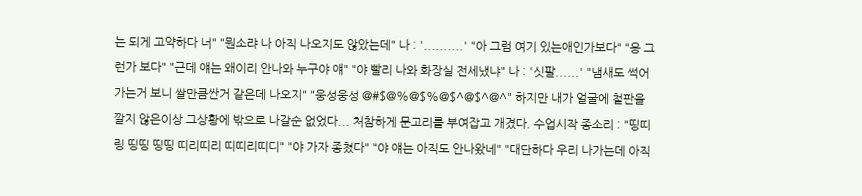는 되게 고약하다 너" "뭔소랴 나 아직 나오지도 않았는데" 나 : '..........' "아 그럼 여기 있는애인가보다" "응 그런가 보다" "근데 얘는 왜이리 안나와 누구야 얘" "야 빨리 나와 화장실 전세냈냐" 나 : '싯팔......' "냄새도 썩어가는거 보니 쌀만큼싼거 같은데 나오지" "웅성웅성 @#$@%@$%@$^@$^@^" 하지만 내가 얼굴에 철판을 깔지 않은이상 그상황에 밖으로 나갈순 없었다... 처참하게 문고리를 부여잡고 개겼다. 수업시작 종소리 : "띵띠링 띵띵 띵띵 띠리띠리 띠띠리띠디" "야 가자 종쳤다" "야 얘는 아직도 안나왔네" "대단하다 우리 나가는데 아직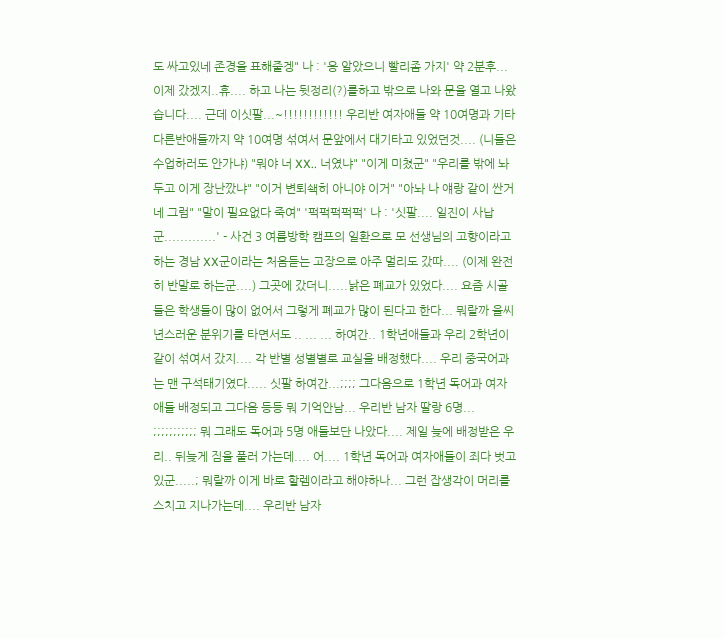도 싸고있네 존경을 표해줄겡" 나 : '응 알았으니 빨리좀 가지' 약 2분후... 이제 갔겠지..휴.... 하고 나는 뒷정리(?)를하고 밖으로 나와 문을 열고 나왔습니다.... 근데 이싯팔...~!!!!!!!!!!!! 우리반 여자애들 약 10여명과 기타 다른반애들까지 약 10여명 섞여서 문앞에서 대기타고 있었던것.... (니들은 수업하러도 안가냐) "뭐야 너 XX.. 너였냐" "이게 미쳤군" "우리를 밖에 놔두고 이게 장난깠냐" "이거 변퇴쇅히 아니야 이거" "아놔 나 얘랑 같이 싼거네 그럼" "말이 필요없다 죽여" '퍽퍽퍽퍽퍽' 나 : '싯팔.... 일진이 사납군.............' - 사건 3 여름방학 캠프의 일환으로 모 선생님의 고향이라고 하는 경남 XX군이라는 처음듣는 고장으로 아주 멀리도 갔따.... (이제 완전히 반말로 하는군....) 그곳에 갔더니.....낡은 폐교가 있었다.... 요즘 시골들은 학생들이 많이 없어서 그렇게 폐교가 많이 된다고 한다... 뭐랄까 을씨년스러운 분위기를 타면서도 .. ... ... 하여간.. 1학년애들과 우리 2학년이 같이 섞여서 갔지.... 각 반별 성별별로 교실을 배정했다.... 우리 중국어과는 맨 구석태기였다..... 싯팔 하여간...;;;; 그다음으로 1학년 독어과 여자애들 배정되고 그다음 등등 뭐 기억안남... 우리반 남자 딸랑 6명... ;;;;;;;;;;; 뭐 그래도 독어과 5명 애들보단 나았다.... 제일 늦에 배정받은 우리.. 뒤늦게 짐을 풀러 가는데.... 어.... 1학년 독어과 여자애들이 죄다 벗고있군.....; 뭐랄까 이게 바로 할렘이라고 해야하나... 그런 잡생각이 머리를 스치고 지나가는데.... 우리반 남자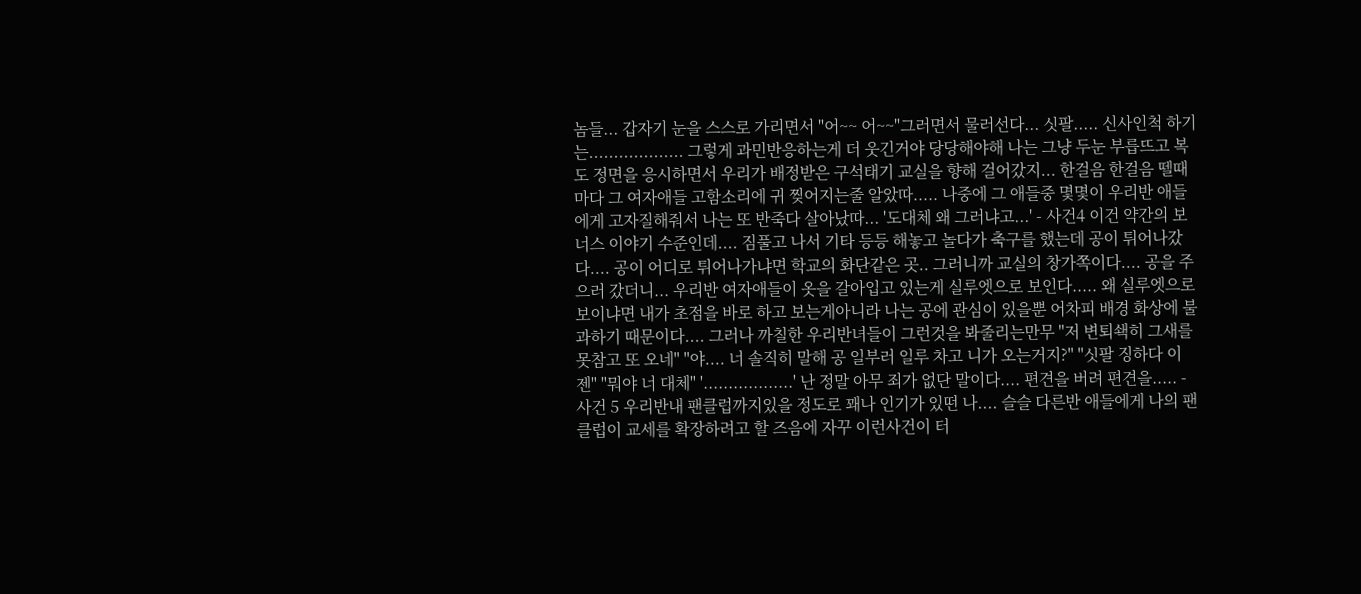놈들... 갑자기 눈을 스스로 가리면서 "어~~ 어~~"그러면서 물러선다... 싯팔..... 신사인척 하기는................... 그렇게 과민반응하는게 더 웃긴거야 당당해야해 나는 그냥 두눈 부릅뜨고 복도 정면을 응시하면서 우리가 배정받은 구석태기 교실을 향해 걸어갔지... 한걸음 한걸음 뗄때마다 그 여자애들 고함소리에 귀 찢어지는줄 알았따..... 나중에 그 애들중 몇몇이 우리반 애들에게 고자질해줘서 나는 또 반죽다 살아났따... '도대체 왜 그러냐고...' - 사건4 이건 약간의 보너스 이야기 수준인데.... 짐풀고 나서 기타 등등 해놓고 놀다가 축구를 했는데 공이 튀어나갔다.... 공이 어디로 튀어나가냐면 학교의 화단같은 곳.. 그러니까 교실의 창가쪽이다.... 공을 주으러 갔더니... 우리반 여자애들이 옷을 갈아입고 있는게 실루엣으로 보인다..... 왜 실루엣으로 보이냐면 내가 초점을 바로 하고 보는게아니라 나는 공에 관심이 있을뿐 어차피 배경 화상에 불과하기 때문이다.... 그러나 까칠한 우리반녀들이 그런것을 봐줄리는만무 "저 변퇴쇅히 그새를 못참고 또 오네" "야.... 너 솔직히 말해 공 일부러 일루 차고 니가 오는거지?" "싯팔 징하다 이젠" "뭐야 너 대체" '..................' 난 정말 아무 죄가 없단 말이다.... 편견을 버려 편견을..... - 사건 5 우리반내 팬클럽까지있을 정도로 꽤나 인기가 있떤 나.... 슬슬 다른반 애들에게 나의 팬클럽이 교세를 확장하려고 할 즈음에 자꾸 이런사건이 터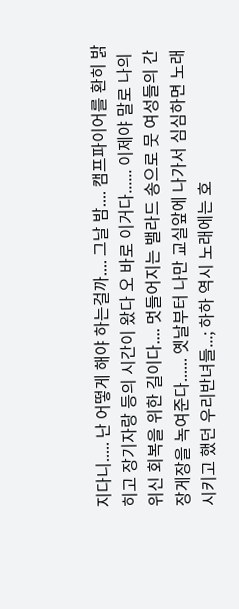지다니..... 난 어떻게 해야 하는걸까.... 그날 밤.... 캠프파이어를 환히 밝히고 장기자랑 등의 시간이 왔다 오 바로 이거다...... 이제야 말로 나의 위신 회복을 위한 길이다.... 멋들어지는 밸라드 송으로 뭇 여성들의 간장게장을 녹여준다...... 옛날부터 나만 교실앞에 나가서 심심하면 노래시키고 했던 우리반녀들...; 하하 역시 노래에는 호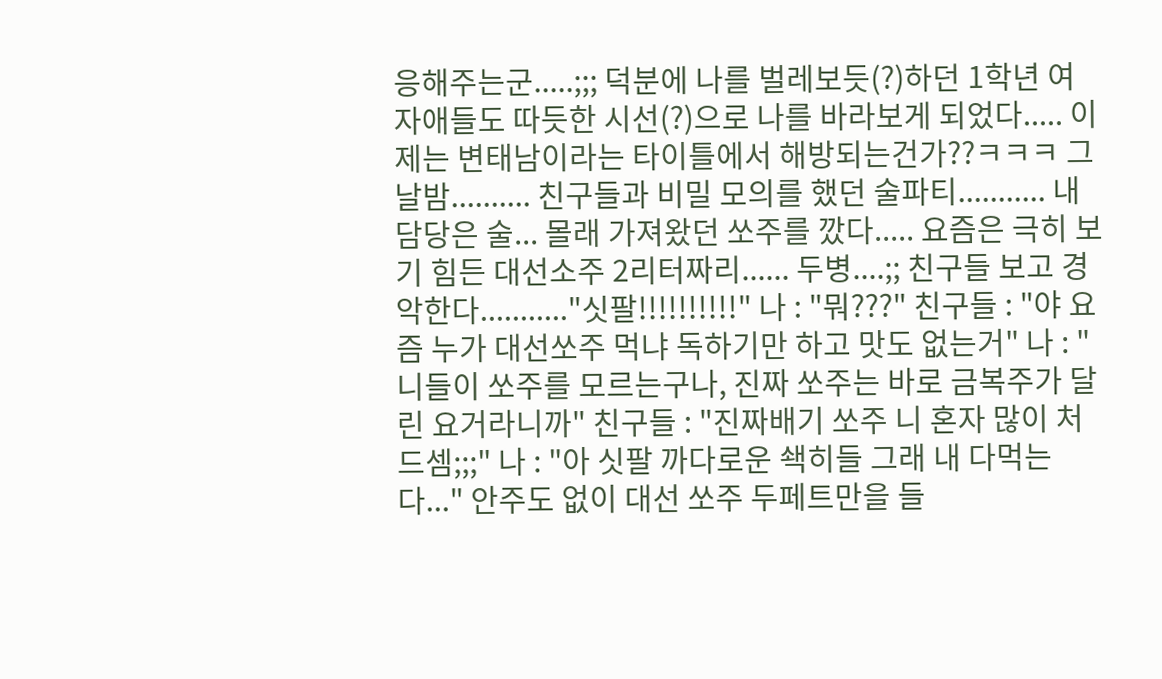응해주는군.....;;; 덕분에 나를 벌레보듯(?)하던 1학년 여자애들도 따듯한 시선(?)으로 나를 바라보게 되었다..... 이제는 변태남이라는 타이틀에서 해방되는건가??ㅋㅋㅋ 그날밤.......... 친구들과 비밀 모의를 했던 술파티........... 내담당은 술... 몰래 가져왔던 쏘주를 깠다..... 요즘은 극히 보기 힘든 대선소주 2리터짜리...... 두병....;; 친구들 보고 경악한다..........."싯팔!!!!!!!!!!" 나 : "뭐???" 친구들 : "야 요즘 누가 대선쏘주 먹냐 독하기만 하고 맛도 없는거" 나 : "니들이 쏘주를 모르는구나, 진짜 쏘주는 바로 금복주가 달린 요거라니까" 친구들 : "진짜배기 쏘주 니 혼자 많이 처드셈;;;" 나 : "아 싯팔 까다로운 쇅히들 그래 내 다먹는다..." 안주도 없이 대선 쏘주 두페트만을 들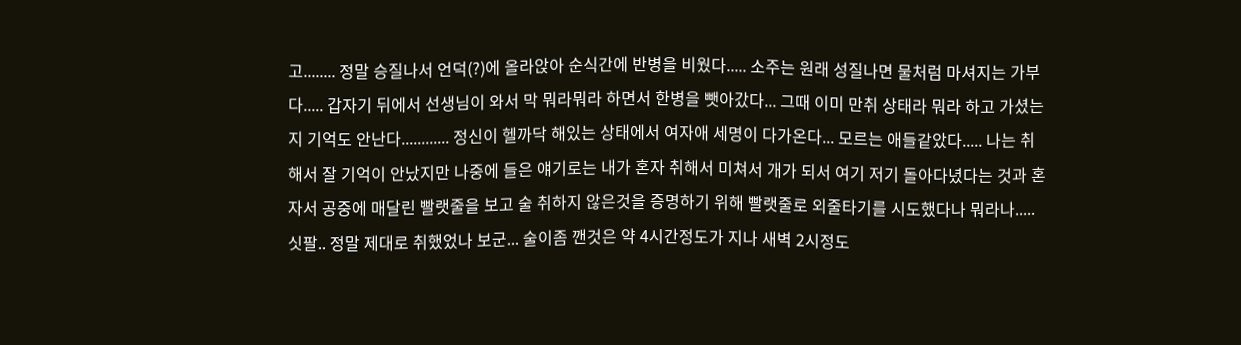고........ 정말 승질나서 언덕(?)에 올라앉아 순식간에 반병을 비웠다..... 소주는 원래 성질나면 물처럼 마셔지는 가부다..... 갑자기 뒤에서 선생님이 와서 막 뭐라뭐라 하면서 한병을 뺏아갔다... 그때 이미 만취 상태라 뭐라 하고 가셨는지 기억도 안난다............ 정신이 헬까닥 해있는 상태에서 여자애 세명이 다가온다... 모르는 애들같았다..... 나는 취해서 잘 기억이 안났지만 나중에 들은 얘기로는 내가 혼자 취해서 미쳐서 개가 되서 여기 저기 돌아다녔다는 것과 혼자서 공중에 매달린 빨랫줄을 보고 술 취하지 않은것을 증명하기 위해 빨랫줄로 외줄타기를 시도했다나 뭐라나..... 싯팔.. 정말 제대로 취했었나 보군... 술이좀 깬것은 약 4시간정도가 지나 새벽 2시정도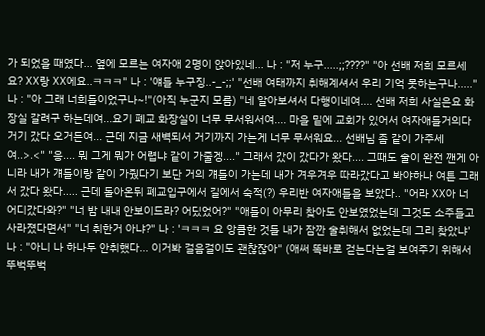가 되었을 때였다... 옆에 모르는 여자애 2명이 앉아있네... 나 : "저 누구.....;;????" "아 선배 저희 모르세요? XX랑 XX에요..ㅋㅋㅋ" 나 : '얘들 누구징..-_-;;' "선배 여태까지 취해계셔서 우리 기억 못하는구나....." 나 : "아 그래 너희들이었구나~!"(아직 누군지 모름) "네 알아보셔서 다행이네여.... 선배 저희 사실은요 화장실 갈려구 하는데여...요기 폐교 화장실이 너무 무서워서여.... 마을 밑에 교회가 있어서 여자애들거의다 거기 갔다 오거든여... 근데 지금 새벽되서 거기까지 가는게 너무 무서워요... 선배님 좀 같이 가주세여..>.<" "응.... 뭐 그게 뭐가 어렵냐 같이 가줄겡...." 그래서 갔이 갔다가 왔다.... 그때도 술이 완전 깬게 아니라 내가 걔들이랑 같이 가줬다기 보단 거의 걔들이 가는데 내가 겨우겨우 따라갔다고 봐야하나 여튼 그래서 갔다 왔다..... 근데 돌아온뒤 폐교입구에서 길에서 숙적(?) 우리반 여자애들을 보았다.. "어라 XX아 너 어디갔다와?" "너 밤 내내 안보이드라? 어딨었어?" "애들이 아무리 찾아도 안보였었는데 그것도 소주들고 사라졌다면서" "너 취한거 아냐?" 나 : 'ㅋㅋㅋ 요 앙큼한 것들 내가 잠깐 술취해서 없었는데 그리 찾았냐' 나 : "아니 나 하나두 안취했다... 이거봐 걸음걸이도 괜찮잖아" (애써 똑바로 걷는다는걸 보여주기 위해서 뚜벅뚜벅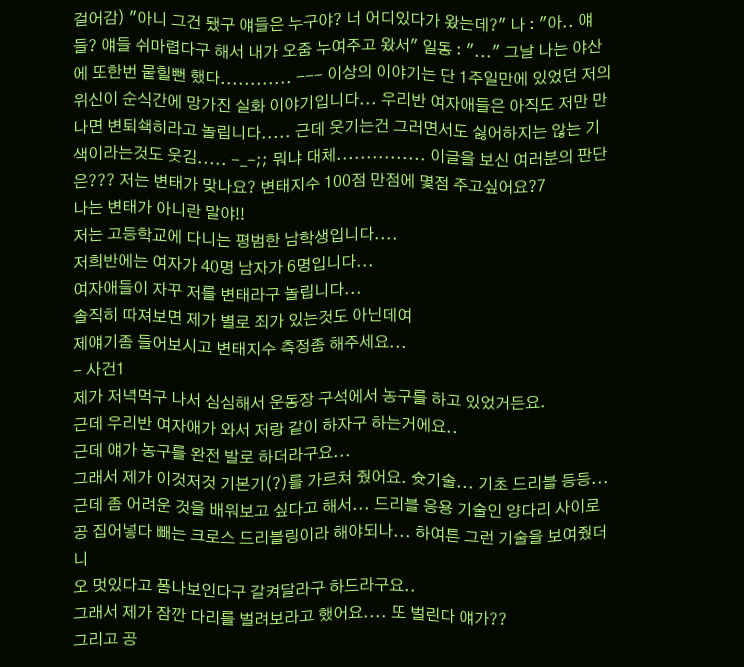걸어감) "아니 그건 됐구 얘들은 누구야? 너 어디있다가 왔는데?" 나 : "아.. 얘들? 얘들 쉬마렵다구 해서 내가 오줌 누여주고 왔서" 일동 : "..." 그날 나는 야산에 또한번 뭍힐뻔 했다............ --- 이상의 이야기는 단 1주일만에 있었던 저의 위신이 순식간에 망가진 실화 이야기입니다... 우리반 여자애들은 아직도 저만 만나면 변퇴쇅히라고 놀립니다..... 근데 웃기는건 그러면서도 싫어하지는 않는 기색이라는것도 웃김..... -_-;; 뭐냐 대체............... 이글을 보신 여러분의 판단은??? 저는 변태가 맞나요? 변태지수 100점 만점에 몇점 주고싶어요?7
나는 변태가 아니란 말야!!
저는 고등학교에 다니는 평범한 남학생입니다....
저희반에는 여자가 40명 남자가 6명입니다...
여자애들이 자꾸 저를 변태라구 놀립니다...
솔직히 따져보면 제가 별로 죄가 있는것도 아닌데여
제얘기좀 들어보시고 변태지수 측정좀 해주세요...
- 사건1
제가 저녁먹구 나서 심심해서 운동장 구석에서 농구를 하고 있었거든요.
근데 우리반 여자애가 와서 저랑 같이 하자구 하는거에요..
근데 얘가 농구를 완전 발로 하더라구요...
그래서 제가 이것저것 기본기(?)를 가르쳐 줬어요. 슛기술... 기초 드리블 등등...
근데 좀 어려운 것을 배워보고 싶다고 해서... 드리블 응용 기술인 양다리 사이로
공 집어넣다 빼는 크로스 드리블링이라 해야되나... 하여튼 그런 기술을 보여줬더니
오 멋있다고 폼나보인다구 갈켜달라구 하드라구요..
그래서 제가 잠깐 다리를 벌려보라고 했어요.... 또 벌린다 얘가??
그리고 공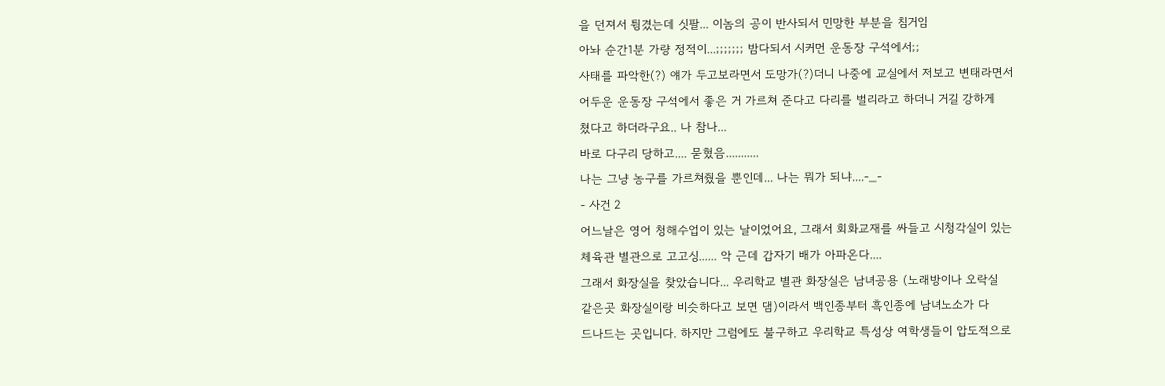을 던져서 튕겼는데 싯팔... 이놈의 공이 반사되서 민망한 부분을 침거임
아놔 순간1분 가량 정적이...;;;;;;; 밤다되서 시커먼 운동장 구석에서;;
사태를 파악한(?) 얘가 두고보라면서 도망가(?)더니 나중에 교실에서 저보고 변태라면서
어두운 운동장 구석에서 좋은 거 가르쳐 준다고 다리를 벌리라고 하더니 거길 강하게
쳤다고 하더라구요.. 나 참나...
바로 다구리 당하고.... 묻혔음...........
나는 그냥 농구를 가르쳐줬을 뿐인데... 나는 뭐가 되냐....-_-
- 사건 2
어느날은 영어 청해수업이 있는 날이었어요, 그래서 회화교재를 싸들고 시청각실이 있는
체육관 별관으로 고고싱...... 악 근데 갑자기 배가 아파온다....
그래서 화장실을 찾았습니다... 우리학교 별관 화장실은 남녀공용 (노래방이나 오락실
같은곳 화장실이랑 비슷하다고 보면 댐)이라서 백인종부터 흑인종에 남녀노소가 다
드나드는 곳입니다. 하지만 그럼에도 불구하고 우리학교 특성상 여학생들이 압도적으로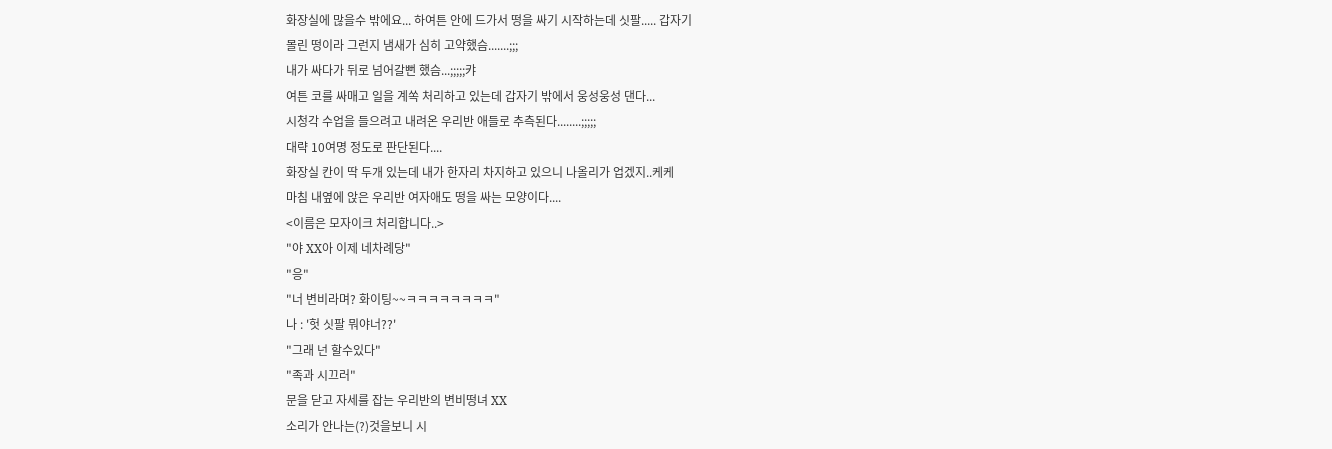화장실에 많을수 밖에요... 하여튼 안에 드가서 떵을 싸기 시작하는데 싯팔..... 갑자기
몰린 떵이라 그런지 냄새가 심히 고약했슴.......;;;
내가 싸다가 뒤로 넘어갈뻔 했슴...;;;;;캬
여튼 코를 싸매고 일을 계쏙 처리하고 있는데 갑자기 밖에서 웅성웅성 댄다...
시청각 수업을 들으려고 내려온 우리반 애들로 추측된다........;;;;;
대략 10여명 정도로 판단된다....
화장실 칸이 딱 두개 있는데 내가 한자리 차지하고 있으니 나올리가 업겠지..케케
마침 내옆에 앉은 우리반 여자애도 떵을 싸는 모양이다....
<이름은 모자이크 처리합니다..>
"야 XX아 이제 네차례당"
"응"
"너 변비라며? 화이팅~~ㅋㅋㅋㅋㅋㅋㅋㅋ"
나 : '헛 싯팔 뭐야너??'
"그래 넌 할수있다"
"족과 시끄러"
문을 닫고 자세를 잡는 우리반의 변비떵녀 XX
소리가 안나는(?)것을보니 시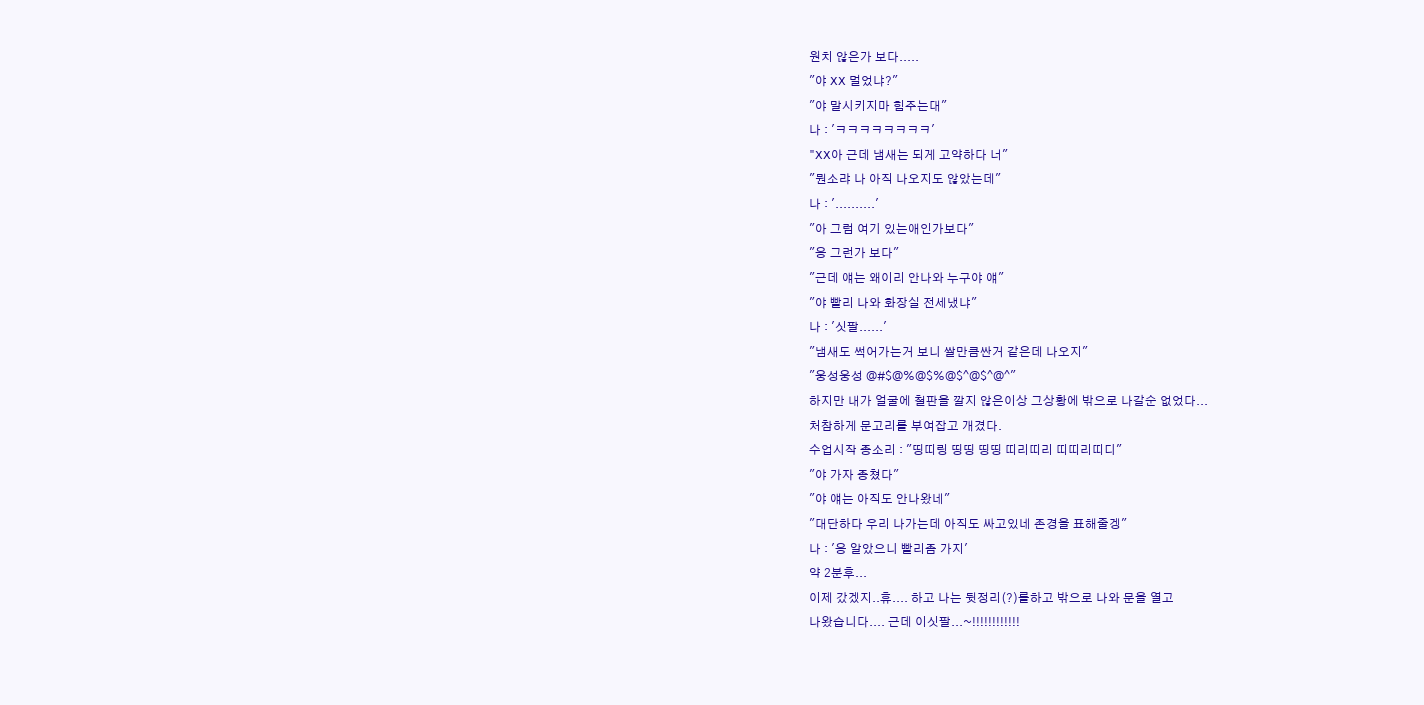원치 않은가 보다.....
"야 XX 멀었냐?"
"야 말시키지마 힘주는대"
나 : 'ㅋㅋㅋㅋㅋㅋㅋㅋ'
"XX아 근데 냄새는 되게 고약하다 너"
"뭔소랴 나 아직 나오지도 않았는데"
나 : '..........'
"아 그럼 여기 있는애인가보다"
"응 그런가 보다"
"근데 얘는 왜이리 안나와 누구야 얘"
"야 빨리 나와 화장실 전세냈냐"
나 : '싯팔......'
"냄새도 썩어가는거 보니 쌀만큼싼거 같은데 나오지"
"웅성웅성 @#$@%@$%@$^@$^@^"
하지만 내가 얼굴에 철판을 깔지 않은이상 그상황에 밖으로 나갈순 없었다...
처참하게 문고리를 부여잡고 개겼다.
수업시작 종소리 : "띵띠링 띵띵 띵띵 띠리띠리 띠띠리띠디"
"야 가자 종쳤다"
"야 얘는 아직도 안나왔네"
"대단하다 우리 나가는데 아직도 싸고있네 존경을 표해줄겡"
나 : '응 알았으니 빨리좀 가지'
약 2분후...
이제 갔겠지..휴.... 하고 나는 뒷정리(?)를하고 밖으로 나와 문을 열고
나왔습니다.... 근데 이싯팔...~!!!!!!!!!!!!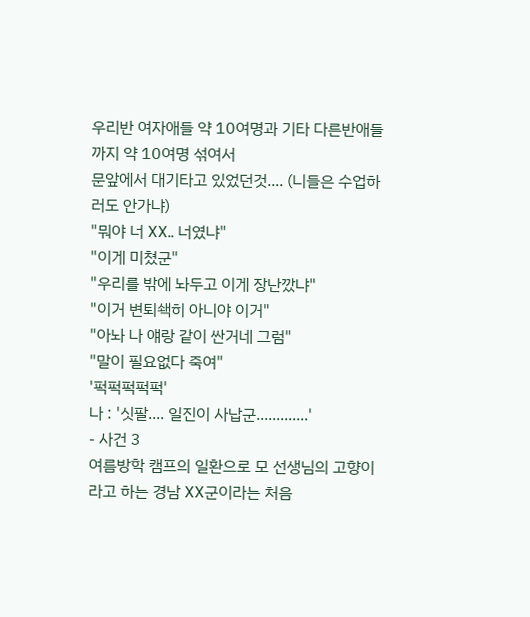우리반 여자애들 약 10여명과 기타 다른반애들까지 약 10여명 섞여서
문앞에서 대기타고 있었던것.... (니들은 수업하러도 안가냐)
"뭐야 너 XX.. 너였냐"
"이게 미쳤군"
"우리를 밖에 놔두고 이게 장난깠냐"
"이거 변퇴쇅히 아니야 이거"
"아놔 나 얘랑 같이 싼거네 그럼"
"말이 필요없다 죽여"
'퍽퍽퍽퍽퍽'
나 : '싯팔.... 일진이 사납군.............'
- 사건 3
여름방학 캠프의 일환으로 모 선생님의 고향이라고 하는 경남 XX군이라는 처음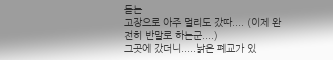듣는
고장으로 아주 멀리도 갔따.... (이제 완전히 반말로 하는군....)
그곳에 갔더니.....낡은 폐교가 있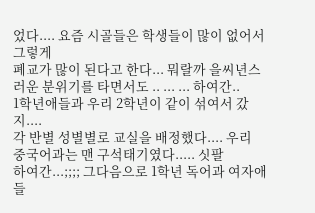었다.... 요즘 시골들은 학생들이 많이 없어서 그렇게
폐교가 많이 된다고 한다... 뭐랄까 을씨년스러운 분위기를 타면서도 .. ... ... 하여간..
1학년애들과 우리 2학년이 같이 섞여서 갔지....
각 반별 성별별로 교실을 배정했다.... 우리 중국어과는 맨 구석태기였다..... 싯팔
하여간...;;;; 그다음으로 1학년 독어과 여자애들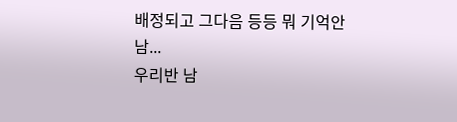배정되고 그다음 등등 뭐 기억안남...
우리반 남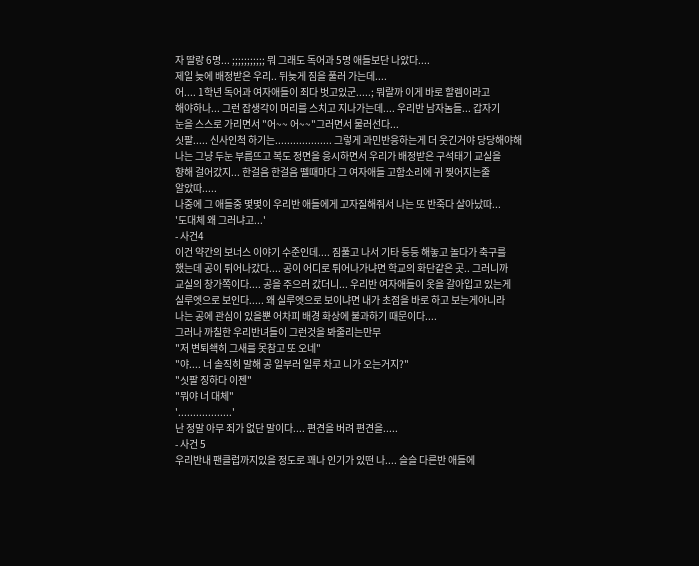자 딸랑 6명... ;;;;;;;;;;; 뭐 그래도 독어과 5명 애들보단 나았다....
제일 늦에 배정받은 우리.. 뒤늦게 짐을 풀러 가는데....
어.... 1학년 독어과 여자애들이 죄다 벗고있군.....; 뭐랄까 이게 바로 할렘이라고
해야하나... 그런 잡생각이 머리를 스치고 지나가는데.... 우리반 남자놈들... 갑자기
눈을 스스로 가리면서 "어~~ 어~~"그러면서 물러선다...
싯팔..... 신사인척 하기는................... 그렇게 과민반응하는게 더 웃긴거야 당당해야해
나는 그냥 두눈 부릅뜨고 복도 정면을 응시하면서 우리가 배정받은 구석태기 교실을
향해 걸어갔지... 한걸음 한걸음 뗄때마다 그 여자애들 고함소리에 귀 찢어지는줄
알았따.....
나중에 그 애들중 몇몇이 우리반 애들에게 고자질해줘서 나는 또 반죽다 살아났따...
'도대체 왜 그러냐고...'
- 사건4
이건 약간의 보너스 이야기 수준인데.... 짐풀고 나서 기타 등등 해놓고 놀다가 축구를
했는데 공이 튀어나갔다.... 공이 어디로 튀어나가냐면 학교의 화단같은 곳.. 그러니까
교실의 창가쪽이다.... 공을 주으러 갔더니... 우리반 여자애들이 옷을 갈아입고 있는게
실루엣으로 보인다..... 왜 실루엣으로 보이냐면 내가 초점을 바로 하고 보는게아니라
나는 공에 관심이 있을뿐 어차피 배경 화상에 불과하기 때문이다....
그러나 까칠한 우리반녀들이 그런것을 봐줄리는만무
"저 변퇴쇅히 그새를 못참고 또 오네"
"야.... 너 솔직히 말해 공 일부러 일루 차고 니가 오는거지?"
"싯팔 징하다 이젠"
"뭐야 너 대체"
'..................'
난 정말 아무 죄가 없단 말이다.... 편견을 버려 편견을.....
- 사건 5
우리반내 팬클럽까지있을 정도로 꽤나 인기가 있떤 나.... 슬슬 다른반 애들에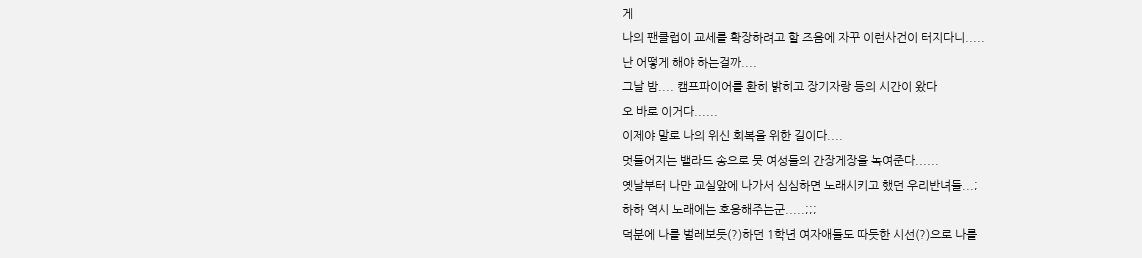게
나의 팬클럽이 교세를 확장하려고 할 즈음에 자꾸 이런사건이 터지다니.....
난 어떻게 해야 하는걸까....
그날 밤.... 캠프파이어를 환히 밝히고 장기자랑 등의 시간이 왔다
오 바로 이거다......
이제야 말로 나의 위신 회복을 위한 길이다....
멋들어지는 밸라드 송으로 뭇 여성들의 간장게장을 녹여준다......
옛날부터 나만 교실앞에 나가서 심심하면 노래시키고 했던 우리반녀들...;
하하 역시 노래에는 호응해주는군.....;;;
덕분에 나를 벌레보듯(?)하던 1학년 여자애들도 따듯한 시선(?)으로 나를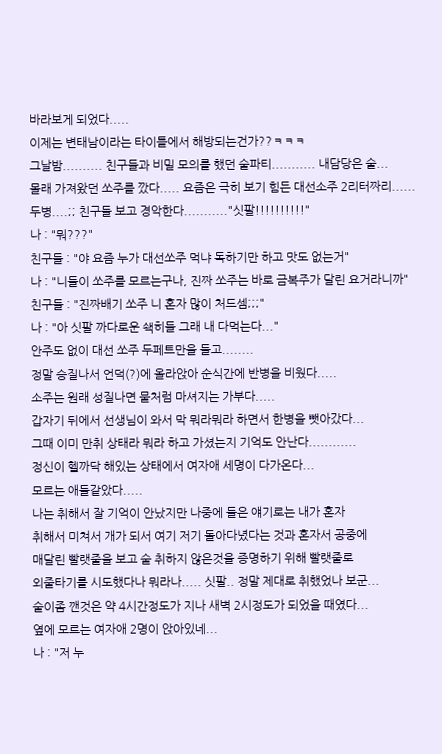바라보게 되었다.....
이제는 변태남이라는 타이틀에서 해방되는건가??ㅋㅋㅋ
그날밤.......... 친구들과 비밀 모의를 했던 술파티........... 내담당은 술...
몰래 가져왔던 쏘주를 깠다..... 요즘은 극히 보기 힘든 대선소주 2리터짜리......
두병....;; 친구들 보고 경악한다..........."싯팔!!!!!!!!!!"
나 : "뭐???"
친구들 : "야 요즘 누가 대선쏘주 먹냐 독하기만 하고 맛도 없는거"
나 : "니들이 쏘주를 모르는구나, 진짜 쏘주는 바로 금복주가 달린 요거라니까"
친구들 : "진짜배기 쏘주 니 혼자 많이 처드셈;;;"
나 : "아 싯팔 까다로운 쇅히들 그래 내 다먹는다..."
안주도 없이 대선 쏘주 두페트만을 들고........
정말 승질나서 언덕(?)에 올라앉아 순식간에 반병을 비웠다.....
소주는 원래 성질나면 물처럼 마셔지는 가부다.....
갑자기 뒤에서 선생님이 와서 막 뭐라뭐라 하면서 한병을 뺏아갔다...
그때 이미 만취 상태라 뭐라 하고 가셨는지 기억도 안난다............
정신이 헬까닥 해있는 상태에서 여자애 세명이 다가온다...
모르는 애들같았다.....
나는 취해서 잘 기억이 안났지만 나중에 들은 얘기로는 내가 혼자
취해서 미쳐서 개가 되서 여기 저기 돌아다녔다는 것과 혼자서 공중에
매달린 빨랫줄을 보고 술 취하지 않은것을 증명하기 위해 빨랫줄로
외줄타기를 시도했다나 뭐라나..... 싯팔.. 정말 제대로 취했었나 보군...
술이좀 깬것은 약 4시간정도가 지나 새벽 2시정도가 되었을 때였다...
옆에 모르는 여자애 2명이 앉아있네...
나 : "저 누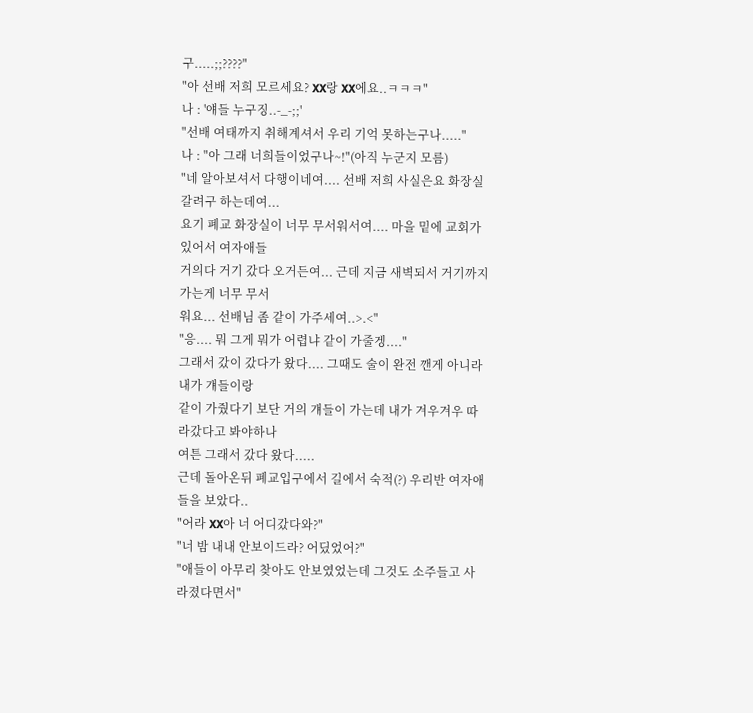구.....;;????"
"아 선배 저희 모르세요? XX랑 XX에요..ㅋㅋㅋ"
나 : '얘들 누구징..-_-;;'
"선배 여태까지 취해계셔서 우리 기억 못하는구나....."
나 : "아 그래 너희들이었구나~!"(아직 누군지 모름)
"네 알아보셔서 다행이네여.... 선배 저희 사실은요 화장실 갈려구 하는데여...
요기 폐교 화장실이 너무 무서워서여.... 마을 밑에 교회가 있어서 여자애들
거의다 거기 갔다 오거든여... 근데 지금 새벽되서 거기까지 가는게 너무 무서
워요... 선배님 좀 같이 가주세여..>.<"
"응.... 뭐 그게 뭐가 어렵냐 같이 가줄겡...."
그래서 갔이 갔다가 왔다.... 그때도 술이 완전 깬게 아니라 내가 걔들이랑
같이 가줬다기 보단 거의 걔들이 가는데 내가 겨우겨우 따라갔다고 봐야하나
여튼 그래서 갔다 왔다.....
근데 돌아온뒤 폐교입구에서 길에서 숙적(?) 우리반 여자애들을 보았다..
"어라 XX아 너 어디갔다와?"
"너 밤 내내 안보이드라? 어딨었어?"
"애들이 아무리 찾아도 안보였었는데 그것도 소주들고 사라졌다면서"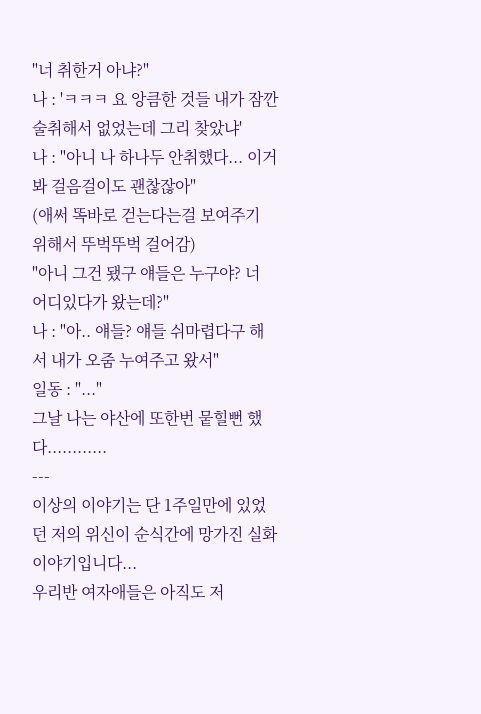"너 취한거 아냐?"
나 : 'ㅋㅋㅋ 요 앙큼한 것들 내가 잠깐 술취해서 없었는데 그리 찾았냐'
나 : "아니 나 하나두 안취했다... 이거봐 걸음걸이도 괜찮잖아"
(애써 똑바로 걷는다는걸 보여주기 위해서 뚜벅뚜벅 걸어감)
"아니 그건 됐구 얘들은 누구야? 너 어디있다가 왔는데?"
나 : "아.. 얘들? 얘들 쉬마렵다구 해서 내가 오줌 누여주고 왔서"
일동 : "..."
그날 나는 야산에 또한번 뭍힐뻔 했다............
---
이상의 이야기는 단 1주일만에 있었던 저의 위신이 순식간에 망가진 실화 이야기입니다...
우리반 여자애들은 아직도 저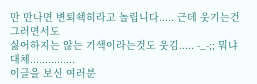만 만나면 변퇴쇅히라고 놀립니다..... 근데 웃기는건 그러면서도
싫어하지는 않는 기색이라는것도 웃김..... -_-;; 뭐냐 대체...............
이글을 보신 여러분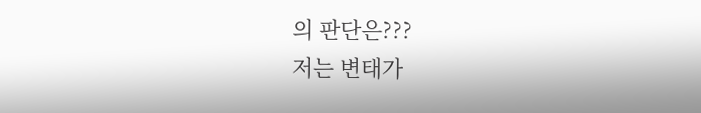의 판단은???
저는 변태가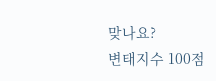맞나요?
변태지수 100점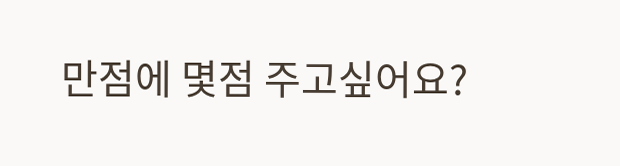만점에 몇점 주고싶어요?